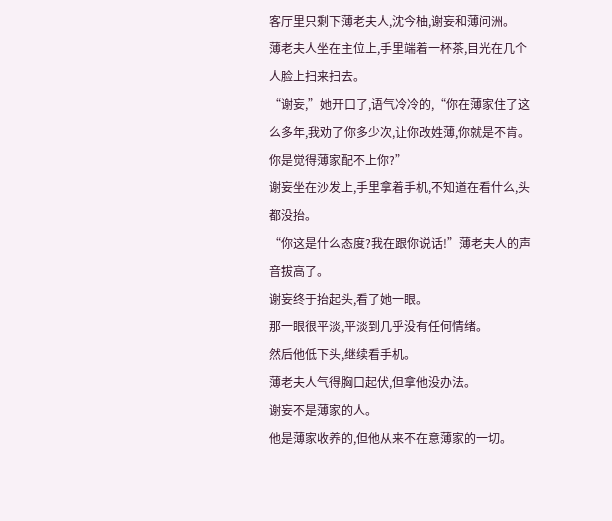客厅里只剩下薄老夫人,沈今柚,谢妄和薄问洲。
薄老夫人坐在主位上,手里端着一杯茶,目光在几个人脸上扫来扫去。
“谢妄,”她开口了,语气冷冷的,“你在薄家住了这么多年,我劝了你多少次,让你改姓薄,你就是不肯。你是觉得薄家配不上你?”
谢妄坐在沙发上,手里拿着手机,不知道在看什么,头都没抬。
“你这是什么态度?我在跟你说话!”薄老夫人的声音拔高了。
谢妄终于抬起头,看了她一眼。
那一眼很平淡,平淡到几乎没有任何情绪。
然后他低下头,继续看手机。
薄老夫人气得胸口起伏,但拿他没办法。
谢妄不是薄家的人。
他是薄家收养的,但他从来不在意薄家的一切。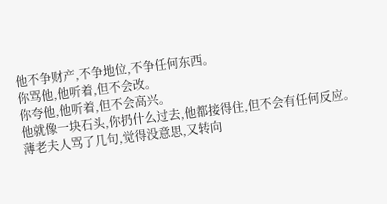他不争财产,不争地位,不争任何东西。
你骂他,他听着,但不会改。
你夸他,他听着,但不会高兴。
他就像一块石头,你扔什么过去,他都接得住,但不会有任何反应。
薄老夫人骂了几句,觉得没意思,又转向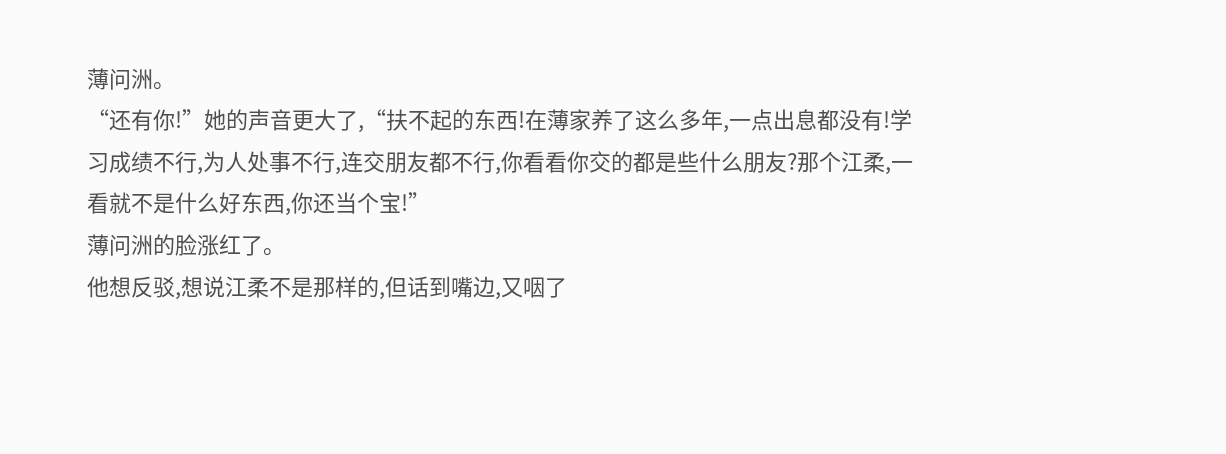薄问洲。
“还有你!”她的声音更大了,“扶不起的东西!在薄家养了这么多年,一点出息都没有!学习成绩不行,为人处事不行,连交朋友都不行,你看看你交的都是些什么朋友?那个江柔,一看就不是什么好东西,你还当个宝!”
薄问洲的脸涨红了。
他想反驳,想说江柔不是那样的,但话到嘴边,又咽了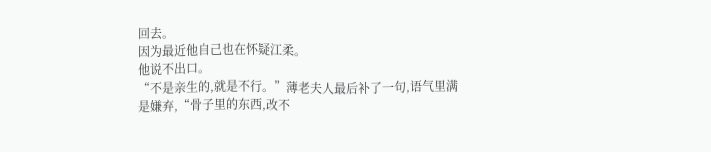回去。
因为最近他自己也在怀疑江柔。
他说不出口。
“不是亲生的,就是不行。”薄老夫人最后补了一句,语气里满是嫌弃,“骨子里的东西,改不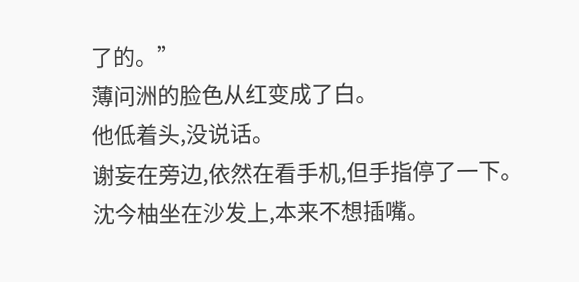了的。”
薄问洲的脸色从红变成了白。
他低着头,没说话。
谢妄在旁边,依然在看手机,但手指停了一下。
沈今柚坐在沙发上,本来不想插嘴。